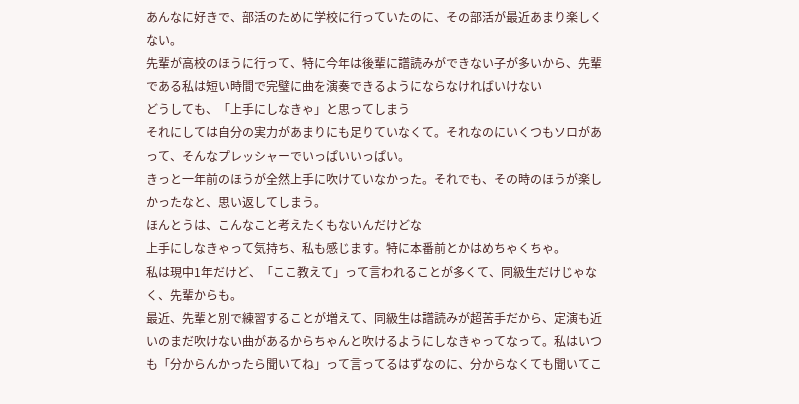あんなに好きで、部活のために学校に行っていたのに、その部活が最近あまり楽しくない。
先輩が高校のほうに行って、特に今年は後輩に譜読みができない子が多いから、先輩である私は短い時間で完璧に曲を演奏できるようにならなければいけない
どうしても、「上手にしなきゃ」と思ってしまう
それにしては自分の実力があまりにも足りていなくて。それなのにいくつもソロがあって、そんなプレッシャーでいっぱいいっぱい。
きっと一年前のほうが全然上手に吹けていなかった。それでも、その時のほうが楽しかったなと、思い返してしまう。
ほんとうは、こんなこと考えたくもないんだけどな
上手にしなきゃって気持ち、私も感じます。特に本番前とかはめちゃくちゃ。
私は現中1年だけど、「ここ教えて」って言われることが多くて、同級生だけじゃなく、先輩からも。
最近、先輩と別で練習することが増えて、同級生は譜読みが超苦手だから、定演も近いのまだ吹けない曲があるからちゃんと吹けるようにしなきゃってなって。私はいつも「分からんかったら聞いてね」って言ってるはずなのに、分からなくても聞いてこ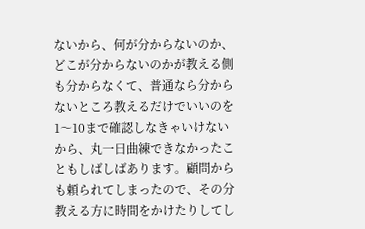ないから、何が分からないのか、どこが分からないのかが教える側も分からなくて、普通なら分からないところ教えるだけでいいのを1〜10まで確認しなきゃいけないから、丸一日曲練できなかったこともしばしばあります。顧問からも頼られてしまったので、その分教える方に時間をかけたりしてし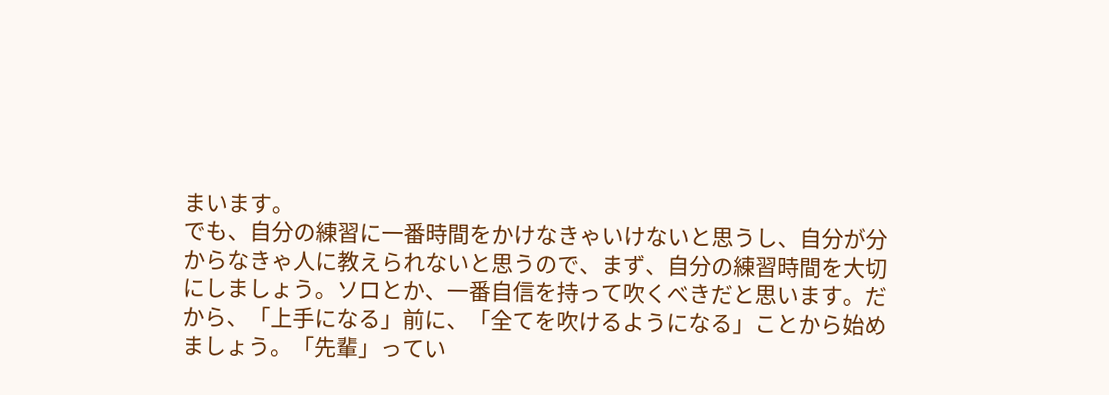まいます。
でも、自分の練習に一番時間をかけなきゃいけないと思うし、自分が分からなきゃ人に教えられないと思うので、まず、自分の練習時間を大切にしましょう。ソロとか、一番自信を持って吹くべきだと思います。だから、「上手になる」前に、「全てを吹けるようになる」ことから始めましょう。「先輩」ってい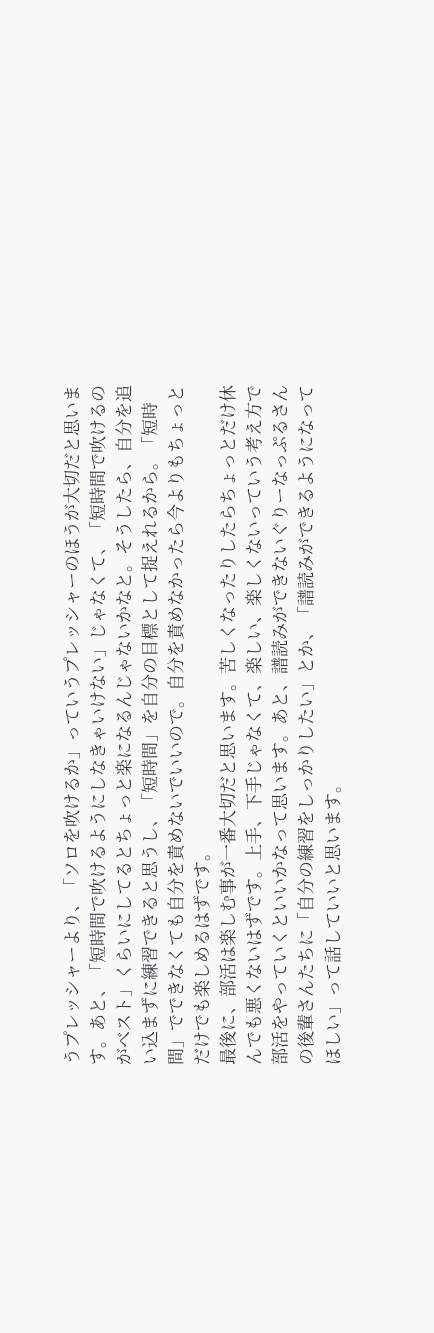うプレッシャーより、「ソロを吹けるか」っていうプレッシャーのほうが大切だと思います。あと、「短時間で吹けるようにしなきゃいけない」じゃなくて、「短時間で吹けるのがベスト」くらいにしてるとちょっと楽になるんじゃないかなと。そうしたら、自分を追い込まずに練習できると思うし、「短時間」を自分の目標として捉えれるから。「短時間」でできなくても自分を責めないでいいので。自分を責めなかったら今よりもちょっとだけでも楽しめるはずです。
最後に、部活は楽しむ事が一番大切だと思います。苦しくなったりしたらちょっとだけ休んでも悪くないはずです。上手、下手じゃなくて、楽しい、楽しくないっていう考え方で部活をやっていくといいかなって思います。あと、譜読みができないぐりーなっぷるさんの後輩さんたちに「自分の練習をしっかりしたい」とか、「譜読みができるようになってほしい」って話していいと思います。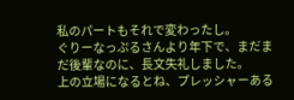私のパートもそれで変わったし。
ぐりーなっぷるさんより年下で、まだまだ後輩なのに、長文失礼しました。
上の立場になるとね、プレッシャーある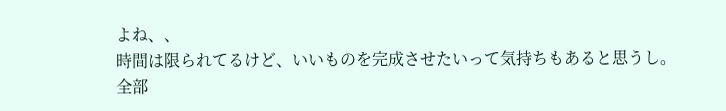よね、、
時間は限られてるけど、いいものを完成させたいって気持ちもあると思うし。
全部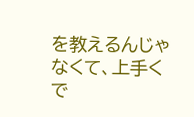を教えるんじゃなくて、上手くで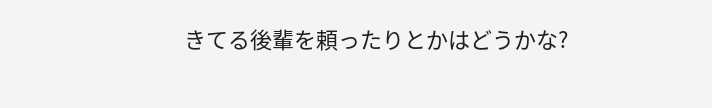きてる後輩を頼ったりとかはどうかな?